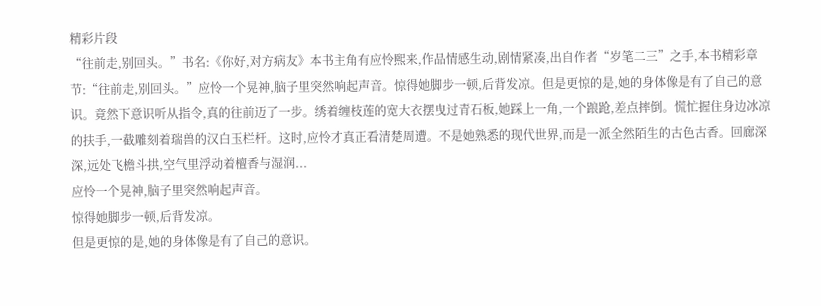精彩片段
“往前走,别回头。”书名:《你好,对方病友》本书主角有应怜熙来,作品情感生动,剧情紧凑,出自作者“岁笔二三”之手,本书精彩章节:“往前走,别回头。”应怜一个晃神,脑子里突然响起声音。惊得她脚步一顿,后背发凉。但是更惊的是,她的身体像是有了自己的意识。竟然下意识听从指令,真的往前迈了一步。绣着缠枝莲的宽大衣摆曳过青石板,她踩上一角,一个踉跄,差点摔倒。慌忙握住身边冰凉的扶手,一截雕刻着瑞兽的汉白玉栏杆。这时,应怜才真正看清楚周遭。不是她熟悉的现代世界,而是一派全然陌生的古色古香。回廊深深,远处飞檐斗拱,空气里浮动着檀香与湿润...
应怜一个晃神,脑子里突然响起声音。
惊得她脚步一顿,后背发凉。
但是更惊的是,她的身体像是有了自己的意识。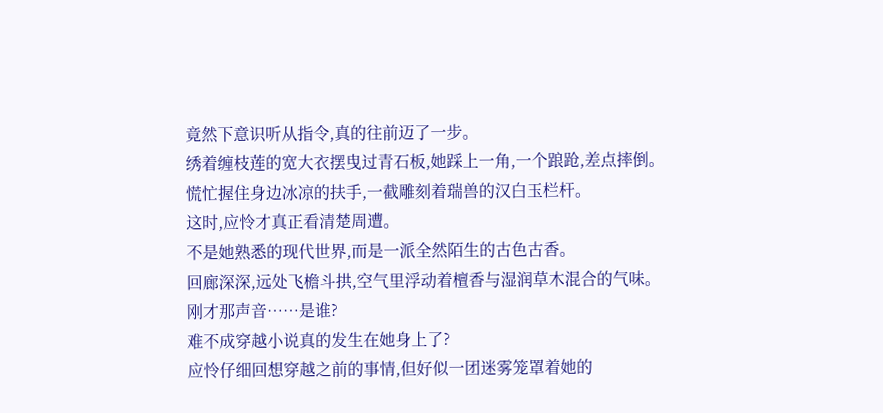竟然下意识听从指令,真的往前迈了一步。
绣着缠枝莲的宽大衣摆曳过青石板,她踩上一角,一个踉跄,差点摔倒。
慌忙握住身边冰凉的扶手,一截雕刻着瑞兽的汉白玉栏杆。
这时,应怜才真正看清楚周遭。
不是她熟悉的现代世界,而是一派全然陌生的古色古香。
回廊深深,远处飞檐斗拱,空气里浮动着檀香与湿润草木混合的气味。
刚才那声音……是谁?
难不成穿越小说真的发生在她身上了?
应怜仔细回想穿越之前的事情,但好似一团迷雾笼罩着她的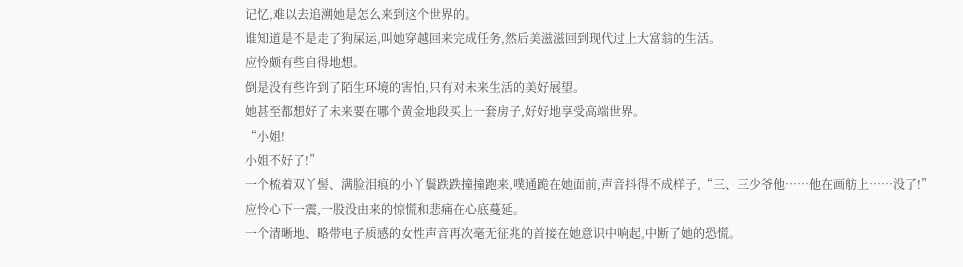记忆,难以去追溯她是怎么来到这个世界的。
谁知道是不是走了狗屎运,叫她穿越回来完成任务,然后美滋滋回到现代过上大富翁的生活。
应怜颇有些自得地想。
倒是没有些许到了陌生环境的害怕,只有对未来生活的美好展望。
她甚至都想好了未来要在哪个黄金地段买上一套房子,好好地享受高端世界。
“小姐!
小姐不好了!”
一个梳着双丫髻、满脸泪痕的小丫鬟跌跌撞撞跑来,噗通跪在她面前,声音抖得不成样子,“三、三少爷他……他在画舫上……没了!”
应怜心下一震,一股没由来的惊慌和悲痛在心底蔓延。
一个清晰地、略带电子质感的女性声音再次毫无征兆的首接在她意识中响起,中断了她的恐慌。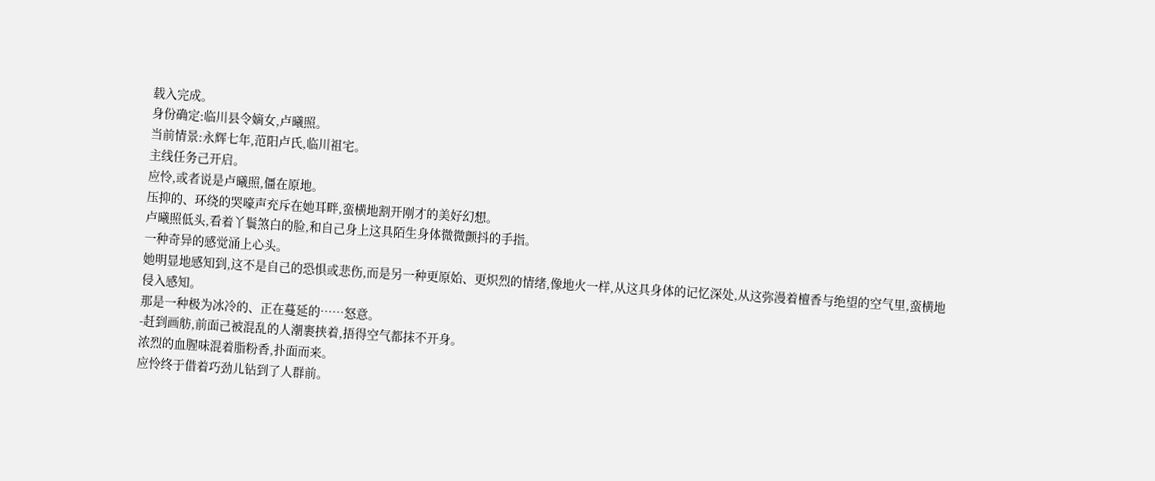载入完成。
身份确定:临川县令嫡女,卢曦照。
当前情景:永辉七年,范阳卢氏,临川祖宅。
主线任务己开启。
应怜,或者说是卢曦照,僵在原地。
压抑的、环绕的哭嚎声充斥在她耳畔,蛮横地割开刚才的美好幻想。
卢曦照低头,看着丫鬟煞白的脸,和自己身上这具陌生身体微微颤抖的手指。
一种奇异的感觉涌上心头。
她明显地感知到,这不是自己的恐惧或悲伤,而是另一种更原始、更炽烈的情绪,像地火一样,从这具身体的记忆深处,从这弥漫着檀香与绝望的空气里,蛮横地侵入感知。
那是一种极为冰冷的、正在蔓延的……怒意。
-赶到画舫,前面己被混乱的人潮裹挟着,捂得空气都抹不开身。
浓烈的血腥味混着脂粉香,扑面而来。
应怜终于借着巧劲儿钻到了人群前。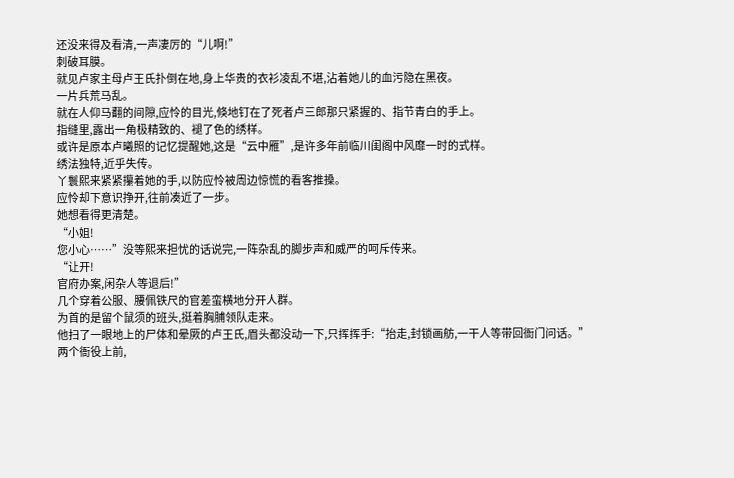还没来得及看清,一声凄厉的“儿啊!”
刺破耳膜。
就见卢家主母卢王氏扑倒在地,身上华贵的衣衫凌乱不堪,沾着她儿的血污隐在黑夜。
一片兵荒马乱。
就在人仰马翻的间隙,应怜的目光,倏地钉在了死者卢三郎那只紧握的、指节青白的手上。
指缝里,露出一角极精致的、褪了色的绣样。
或许是原本卢曦照的记忆提醒她,这是“云中雁”,是许多年前临川闺阁中风靡一时的式样。
绣法独特,近乎失传。
丫鬟熙来紧紧攥着她的手,以防应怜被周边惊慌的看客推搡。
应怜却下意识挣开,往前凑近了一步。
她想看得更清楚。
“小姐!
您小心……”没等熙来担忧的话说完,一阵杂乱的脚步声和威严的呵斥传来。
“让开!
官府办案,闲杂人等退后!”
几个穿着公服、腰佩铁尺的官差蛮横地分开人群。
为首的是留个鼠须的班头,挺着胸脯领队走来。
他扫了一眼地上的尸体和晕厥的卢王氏,眉头都没动一下,只挥挥手:“抬走,封锁画舫,一干人等带回衙门问话。”
两个衙役上前,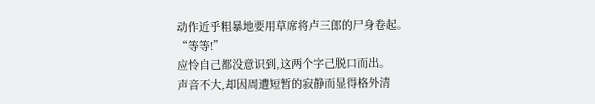动作近乎粗暴地要用草席将卢三郎的尸身卷起。
“等等!”
应怜自己都没意识到,这两个字己脱口而出。
声音不大,却因周遭短暂的寂静而显得格外清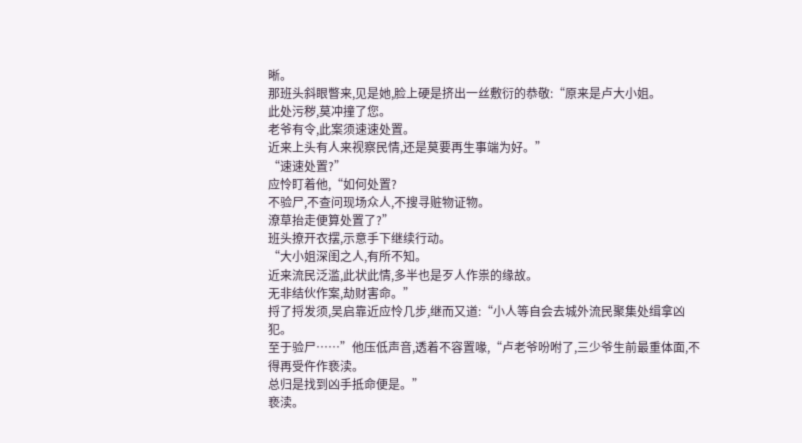晰。
那班头斜眼瞥来,见是她,脸上硬是挤出一丝敷衍的恭敬:“原来是卢大小姐。
此处污秽,莫冲撞了您。
老爷有令,此案须速速处置。
近来上头有人来视察民情,还是莫要再生事端为好。”
“速速处置?”
应怜盯着他,“如何处置?
不验尸,不查问现场众人,不搜寻赃物证物。
潦草抬走便算处置了?”
班头撩开衣摆,示意手下继续行动。
“大小姐深闺之人,有所不知。
近来流民泛滥,此状此情,多半也是歹人作祟的缘故。
无非结伙作案,劫财害命。”
捋了捋发须,吴启靠近应怜几步,继而又道:“小人等自会去城外流民聚集处缉拿凶犯。
至于验尸……”他压低声音,透着不容置喙,“卢老爷吩咐了,三少爷生前最重体面,不得再受仵作亵渎。
总归是找到凶手抵命便是。”
亵渎。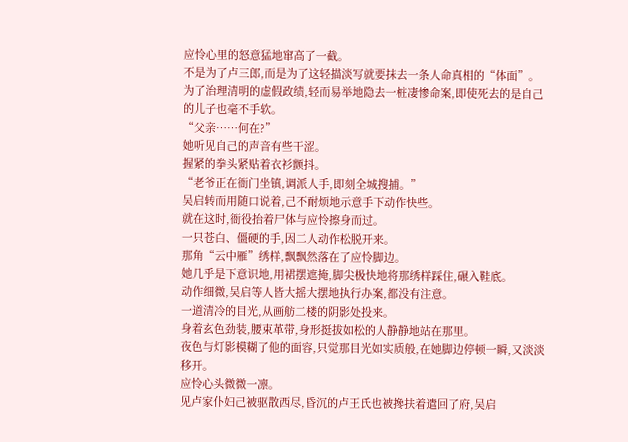应怜心里的怒意猛地窜高了一截。
不是为了卢三郎,而是为了这轻描淡写就要抹去一条人命真相的“体面”。
为了治理清明的虚假政绩,轻而易举地隐去一桩凄惨命案,即使死去的是自己的儿子也毫不手软。
“父亲……何在?”
她听见自己的声音有些干涩。
握紧的拳头紧贴着衣衫颤抖。
“老爷正在衙门坐镇,调派人手,即刻全城搜捕。”
吴启转而用随口说着,己不耐烦地示意手下动作快些。
就在这时,衙役抬着尸体与应怜擦身而过。
一只苍白、僵硬的手,因二人动作松脱开来。
那角“云中雁”绣样,飘飘然落在了应怜脚边。
她几乎是下意识地,用裙摆遮掩,脚尖极快地将那绣样踩住,碾入鞋底。
动作细微,吴启等人皆大摇大摆地执行办案,都没有注意。
一道清冷的目光,从画舫二楼的阴影处投来。
身着玄色劲装,腰束革带,身形挺拔如松的人静静地站在那里。
夜色与灯影模糊了他的面容,只觉那目光如实质般,在她脚边停顿一瞬,又淡淡移开。
应怜心头微微一凛。
见卢家仆妇己被驱散西尽,昏沉的卢王氏也被搀扶着遣回了府,吴启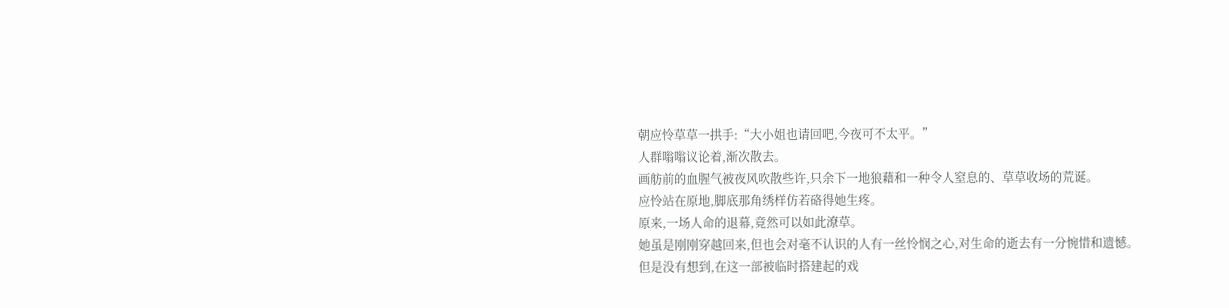朝应怜草草一拱手:“大小姐也请回吧,今夜可不太平。”
人群嗡嗡议论着,渐次散去。
画舫前的血腥气被夜风吹散些许,只余下一地狼藉和一种令人窒息的、草草收场的荒诞。
应怜站在原地,脚底那角绣样仿若硌得她生疼。
原来,一场人命的退幕,竟然可以如此潦草。
她虽是刚刚穿越回来,但也会对毫不认识的人有一丝怜悯之心,对生命的逝去有一分惋惜和遗憾。
但是没有想到,在这一部被临时搭建起的戏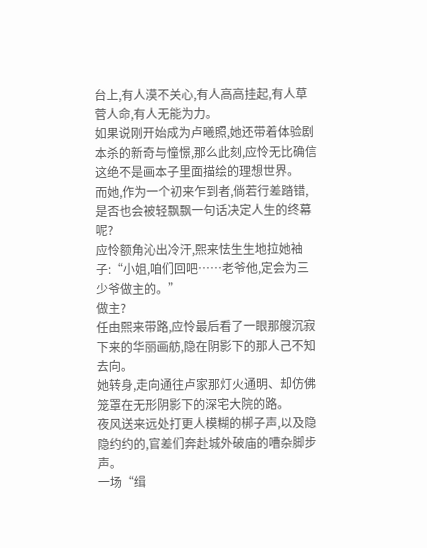台上,有人漠不关心,有人高高挂起,有人草菅人命,有人无能为力。
如果说刚开始成为卢曦照,她还带着体验剧本杀的新奇与憧憬,那么此刻,应怜无比确信这绝不是画本子里面描绘的理想世界。
而她,作为一个初来乍到者,倘若行差踏错,是否也会被轻飘飘一句话决定人生的终幕呢?
应怜额角沁出冷汗,熙来怯生生地拉她袖子:“小姐,咱们回吧……老爷他,定会为三少爷做主的。”
做主?
任由熙来带路,应怜最后看了一眼那艘沉寂下来的华丽画舫,隐在阴影下的那人己不知去向。
她转身,走向通往卢家那灯火通明、却仿佛笼罩在无形阴影下的深宅大院的路。
夜风送来远处打更人模糊的梆子声,以及隐隐约约的,官差们奔赴城外破庙的嘈杂脚步声。
一场“缉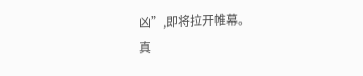凶”,即将拉开帷幕。
真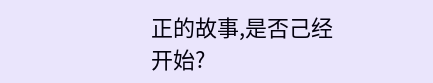正的故事,是否己经开始?